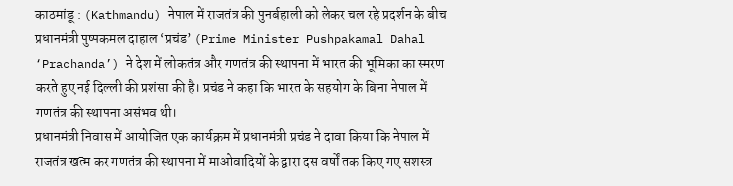काठमांडू : (Kathmandu) नेपाल में राजतंत्र की पुनर्बहाली को लेकर चल रहे प्रदर्शन के बीच प्रधानमंत्री पुष्पकमल दाहाल ‘प्रचंड’ (Prime Minister Pushpakamal Dahal ‘Prachanda’) ने देश में लोकतंत्र और गणतंत्र की स्थापना में भारत की भूमिका का स्मरण करते हुए नई दिल्ली की प्रशंसा की है। प्रचंड ने कहा कि भारत के सहयोग के बिना नेपाल में गणतंत्र की स्थापना असंभव थी।
प्रधानमंत्री निवास में आयोजित एक कार्यक्रम में प्रधानमंत्री प्रचंड ने दावा किया कि नेपाल में राजतंत्र खत्म कर गणतंत्र की स्थापना में माओवादियों के द्वारा दस वर्षों तक किए गए सशस्त्र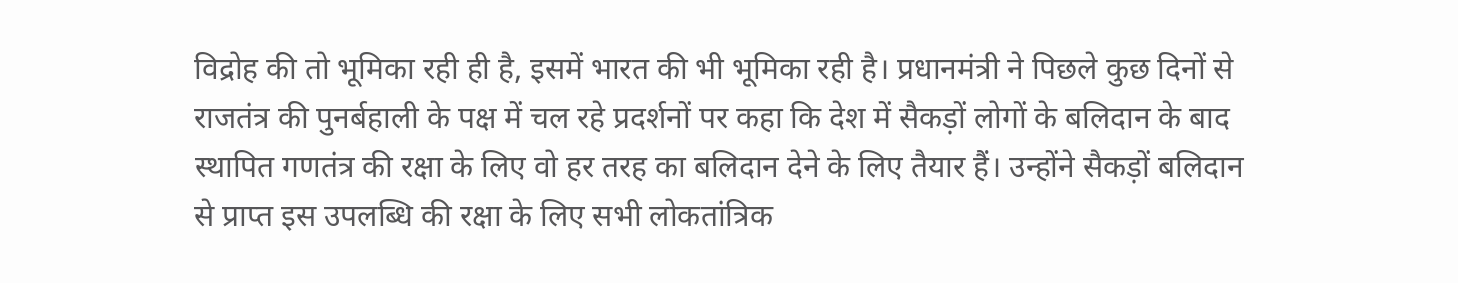विद्रोह की तो भूमिका रही ही है, इसमें भारत की भी भूमिका रही है। प्रधानमंत्री ने पिछले कुछ दिनों से राजतंत्र की पुनर्बहाली के पक्ष में चल रहे प्रदर्शनों पर कहा कि देश में सैकड़ों लोगों के बलिदान के बाद स्थापित गणतंत्र की रक्षा के लिए वो हर तरह का बलिदान देने के लिए तैयार हैं। उन्होंने सैकड़ों बलिदान से प्राप्त इस उपलब्धि की रक्षा के लिए सभी लोकतांत्रिक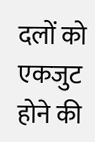दलों को एकजुट होने की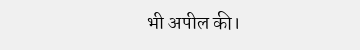भी अपील की।